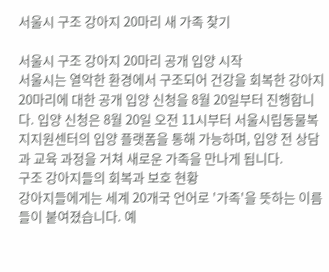서울시 구조 강아지 20마리 새 가족 찾기

서울시 구조 강아지 20마리 공개 입양 시작
서울시는 열악한 환경에서 구조되어 건강을 회복한 강아지 20마리에 대한 공개 입양 신청을 8월 20일부터 진행합니다. 입양 신청은 8월 20일 오전 11시부터 서울시립동물복지지원센터의 입양 플랫폼을 통해 가능하며, 입양 전 상담과 교육 과정을 거쳐 새로운 가족을 만나게 됩니다.
구조 강아지들의 회복과 보호 현황
강아지들에게는 세계 20개국 언어로 '가족'을 뜻하는 이름들이 붙여졌습니다. 예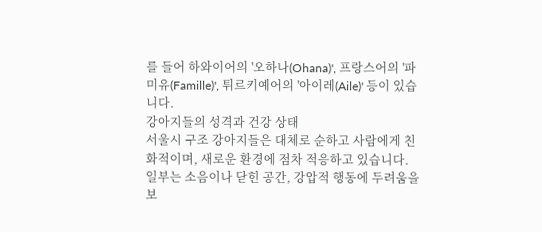를 들어 하와이어의 '오하나(Ohana)', 프랑스어의 '파미유(Famille)', 튀르키예어의 '아이레(Aile)' 등이 있습니다.
강아지들의 성격과 건강 상태
서울시 구조 강아지들은 대체로 순하고 사람에게 친화적이며, 새로운 환경에 점차 적응하고 있습니다. 일부는 소음이나 닫힌 공간, 강압적 행동에 두려움을 보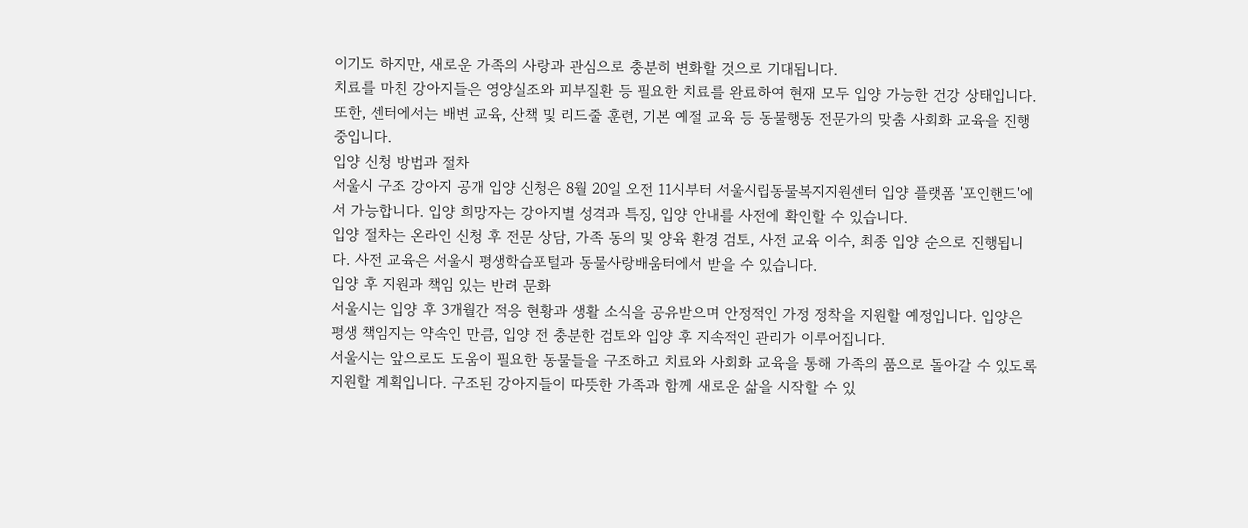이기도 하지만, 새로운 가족의 사랑과 관심으로 충분히 변화할 것으로 기대됩니다.
치료를 마친 강아지들은 영양실조와 피부질환 등 필요한 치료를 완료하여 현재 모두 입양 가능한 건강 상태입니다. 또한, 센터에서는 배변 교육, 산책 및 리드줄 훈련, 기본 예절 교육 등 동물행동 전문가의 맞춤 사회화 교육을 진행 중입니다.
입양 신청 방법과 절차
서울시 구조 강아지 공개 입양 신청은 8월 20일 오전 11시부터 서울시립동물복지지원센터 입양 플랫폼 '포인핸드'에서 가능합니다. 입양 희망자는 강아지별 성격과 특징, 입양 안내를 사전에 확인할 수 있습니다.
입양 절차는 온라인 신청 후 전문 상담, 가족 동의 및 양육 환경 검토, 사전 교육 이수, 최종 입양 순으로 진행됩니다. 사전 교육은 서울시 평생학습포털과 동물사랑배움터에서 받을 수 있습니다.
입양 후 지원과 책임 있는 반려 문화
서울시는 입양 후 3개월간 적응 현황과 생활 소식을 공유받으며 안정적인 가정 정착을 지원할 예정입니다. 입양은 평생 책임지는 약속인 만큼, 입양 전 충분한 검토와 입양 후 지속적인 관리가 이루어집니다.
서울시는 앞으로도 도움이 필요한 동물들을 구조하고 치료와 사회화 교육을 통해 가족의 품으로 돌아갈 수 있도록 지원할 계획입니다. 구조된 강아지들이 따뜻한 가족과 함께 새로운 삶을 시작할 수 있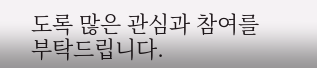도록 많은 관심과 참여를 부탁드립니다.